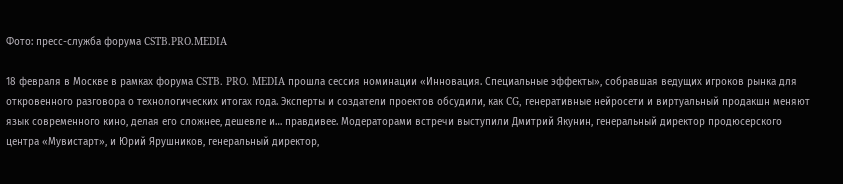Фото: пресс-служба форума CSTB.PRO.MEDIA

18 февраля в Москве в рамках форума CSTB. PRO. MEDIA прошла сессия номинации «Инновация. Специальные эффекты», собравшая ведущих игроков рынка для откровенного разговора о технологических итогах года. Эксперты и создатели проектов обсудили, как CG, генеративные нейросети и виртуальный продакшн меняют язык современного кино, делая его сложнее, дешевле и… правдивее. Модераторами встречи выступили Дмитрий Якунин, генеральный директор продюсерского центра «Мувистарт», и Юрий Ярушников, генеральный директор,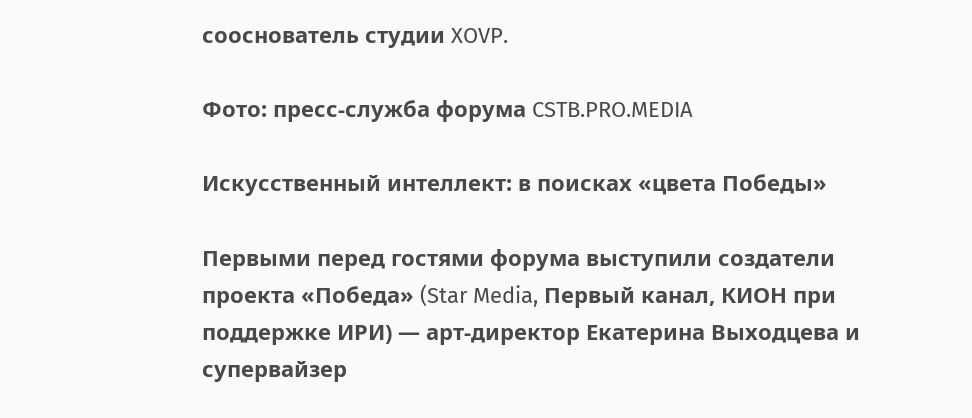сооснователь студии XOVP.

Фото: пресс-служба форума CSTB.PRO.MEDIA

Искусственный интеллект: в поисках «цвета Победы»

Первыми перед гостями форума выступили создатели проекта «Победа» (Star Media, Первый канал, КИОН при поддержке ИРИ) — арт-директор Екатерина Выходцева и супервайзер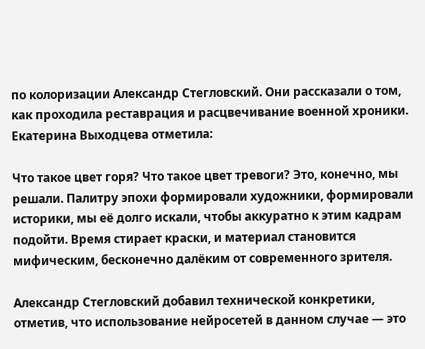по колоризации Александр Стегловский. Они рассказали о том, как проходила реставрация и расцвечивание военной хроники. Екатерина Выходцева отметила:

Что такое цвет горя? Что такое цвет тревоги? Это, конечно, мы решали. Палитру эпохи формировали художники, формировали историки, мы её долго искали, чтобы аккуратно к этим кадрам подойти. Время стирает краски, и материал становится мифическим, бесконечно далёким от современного зрителя.

Александр Стегловский добавил технической конкретики, отметив, что использование нейросетей в данном случае — это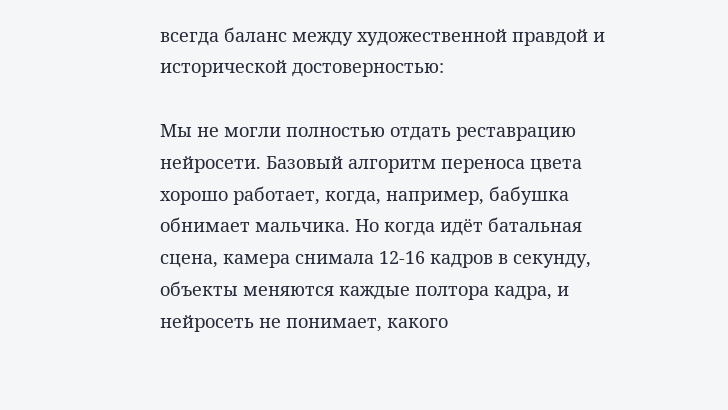всегда баланс между художественной правдой и исторической достоверностью:

Мы не могли полностью отдать реставрацию нейросети. Базовый алгоритм переноса цвета хорошо работает, когда, например, бабушка обнимает мальчика. Но когда идёт батальная сцена, камера снимала 12-16 кадров в секунду, объекты меняются каждые полтора кадра, и нейросеть не понимает, какого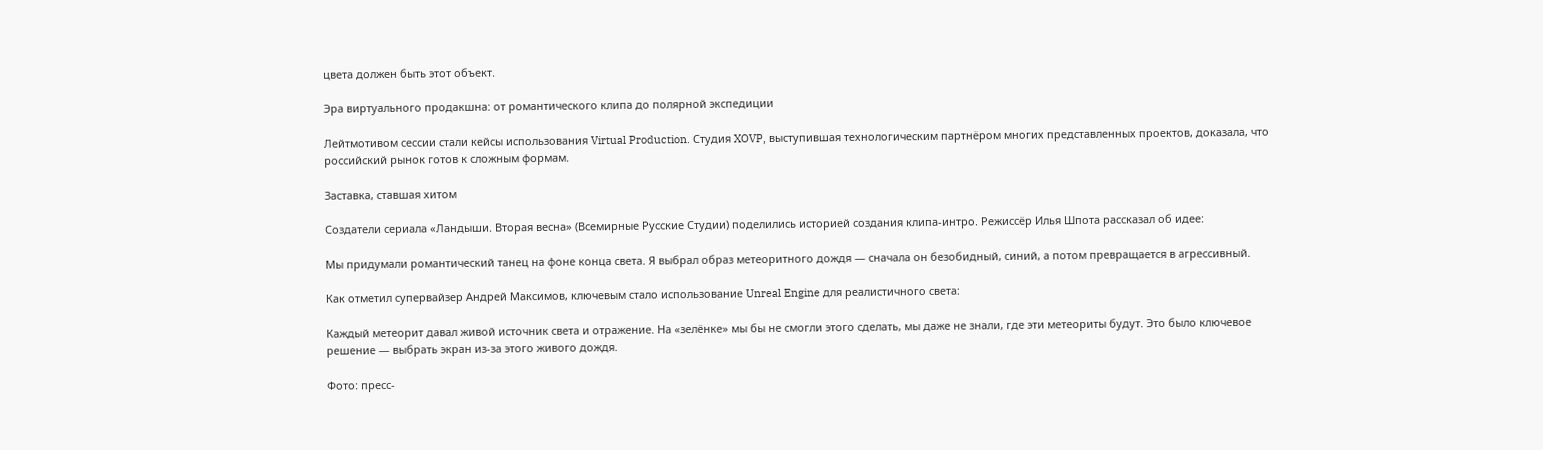цвета должен быть этот объект.

Эра виртуального продакшна: от романтического клипа до полярной экспедиции

Лейтмотивом сессии стали кейсы использования Virtual Production. Студия XOVP, выступившая технологическим партнёром многих представленных проектов, доказала, что российский рынок готов к сложным формам.

Заставка, ставшая хитом

Создатели сериала «Ландыши. Вторая весна» (Всемирные Русские Студии) поделились историей создания клипа-интро. Режиссёр Илья Шпота рассказал об идее:

Мы придумали романтический танец на фоне конца света. Я выбрал образ метеоритного дождя — сначала он безобидный, синий, а потом превращается в агрессивный.

Как отметил супервайзер Андрей Максимов, ключевым стало использование Unreal Engine для реалистичного света:

Каждый метеорит давал живой источник света и отражение. На «зелёнке» мы бы не смогли этого сделать, мы даже не знали, где эти метеориты будут. Это было ключевое решение — выбрать экран из-за этого живого дождя.

Фото: пресс-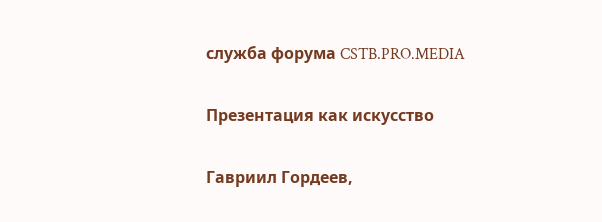служба форума CSTB.PRO.MEDIA

Презентация как искусство

Гавриил Гордеев,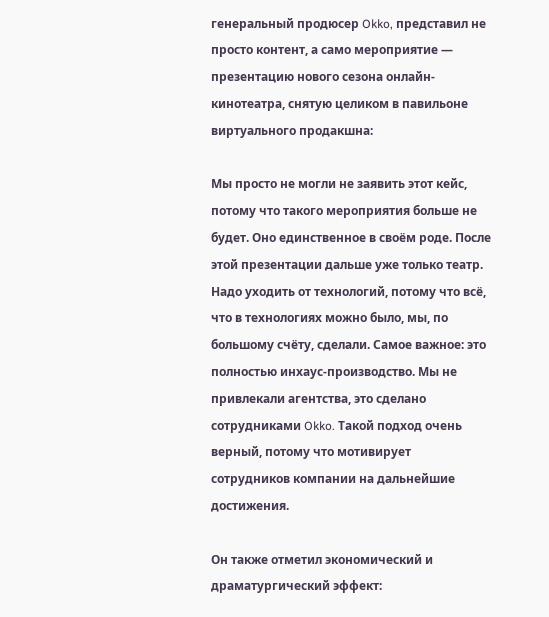генеральный продюсер Okko, представил не просто контент, а само мероприятие — презентацию нового сезона онлайн-кинотеатра, снятую целиком в павильоне виртуального продакшна:

Мы просто не могли не заявить этот кейс, потому что такого мероприятия больше не будет. Оно единственное в своём роде. После этой презентации дальше уже только театр. Надо уходить от технологий, потому что всё, что в технологиях можно было, мы, по большому счёту, сделали. Самое важное: это полностью инхаус-производство. Мы не привлекали агентства, это сделано сотрудниками Okko. Такой подход очень верный, потому что мотивирует сотрудников компании на дальнейшие достижения.

Он также отметил экономический и драматургический эффект: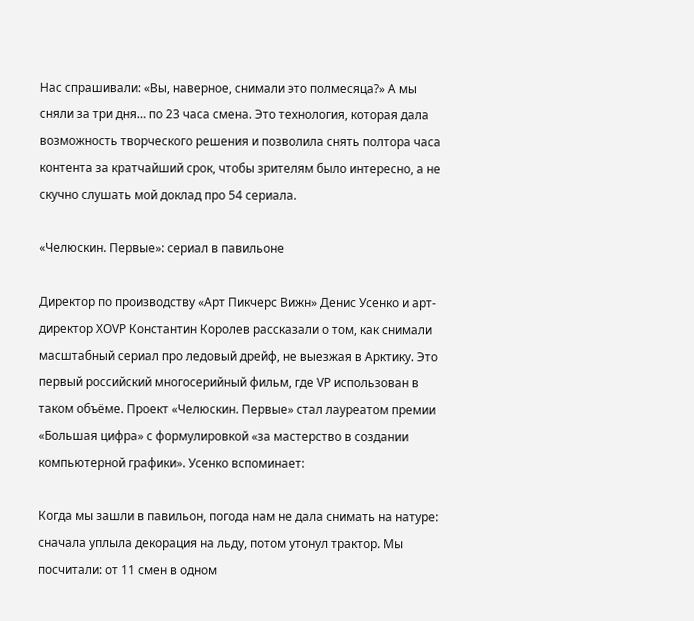Нас спрашивали: «Вы, наверное, снимали это полмесяца?» А мы сняли за три дня… по 23 часа смена. Это технология, которая дала возможность творческого решения и позволила снять полтора часа контента за кратчайший срок, чтобы зрителям было интересно, а не скучно слушать мой доклад про 54 сериала.

«Челюскин. Первые»: сериал в павильоне

Директор по производству «Арт Пикчерс Вижн» Денис Усенко и арт-директор XOVP Константин Королев рассказали о том, как снимали масштабный сериал про ледовый дрейф, не выезжая в Арктику. Это первый российский многосерийный фильм, где VP использован в таком объёме. Проект «Челюскин. Первые» стал лауреатом премии «Большая цифра» с формулировкой «за мастерство в создании компьютерной графики». Усенко вспоминает:

Когда мы зашли в павильон, погода нам не дала снимать на натуре: сначала уплыла декорация на льду, потом утонул трактор. Мы посчитали: от 11 смен в одном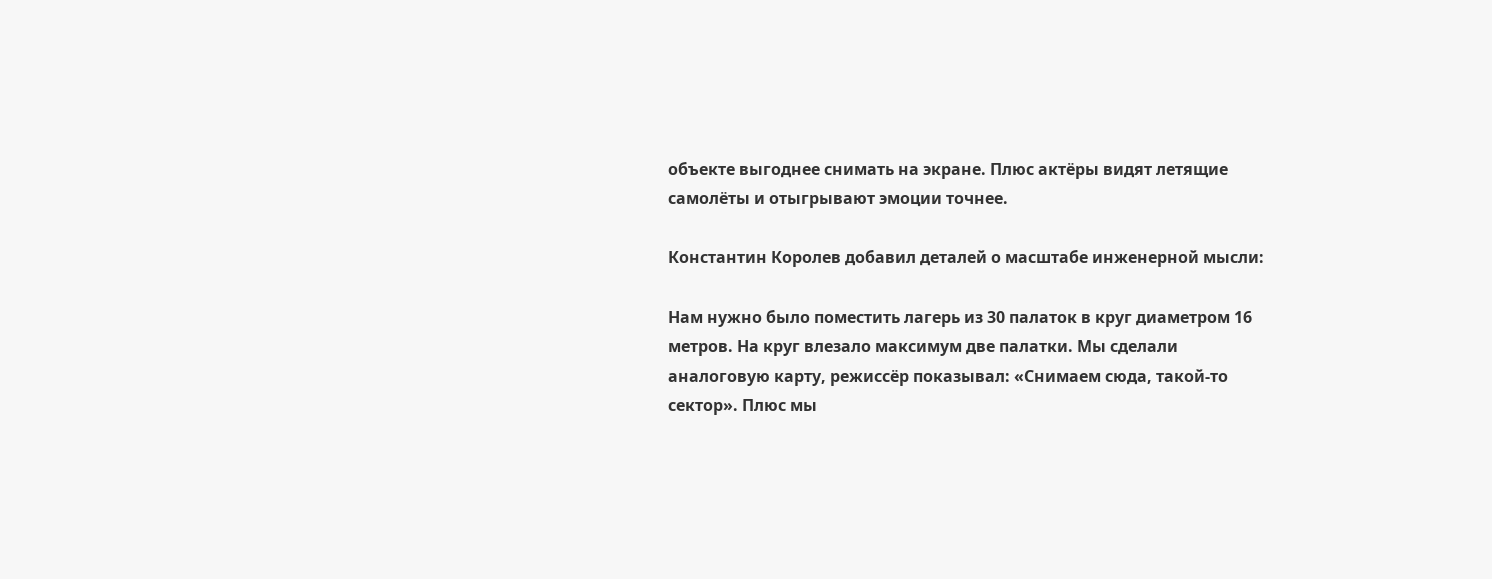объекте выгоднее снимать на экране. Плюс актёры видят летящие самолёты и отыгрывают эмоции точнее.

Константин Королев добавил деталей о масштабе инженерной мысли:

Нам нужно было поместить лагерь из 30 палаток в круг диаметром 16 метров. На круг влезало максимум две палатки. Мы сделали аналоговую карту, режиссёр показывал: «Снимаем сюда, такой-то сектор». Плюс мы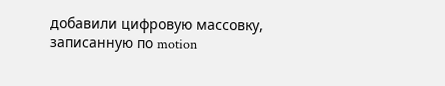добавили цифровую массовку, записанную по motion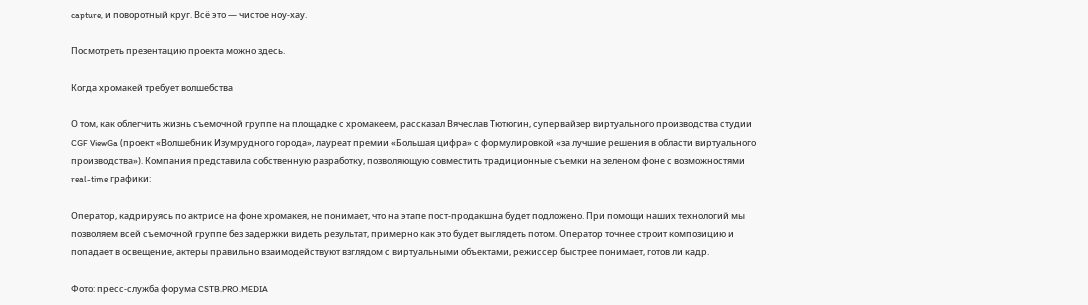capture, и поворотный круг. Всё это — чистое ноу-хау.

Посмотреть презентацию проекта можно здесь.

Когда хромакей требует волшебства

О том, как облегчить жизнь съемочной группе на площадке с хромакеем, рассказал Вячеслав Тютюгин, супервайзер виртуального производства студии CGF ViewGa (проект «Волшебник Изумрудного города», лауреат премии «Большая цифра» с формулировкой «за лучшие решения в области виртуального производства»). Компания представила собственную разработку, позволяющую совместить традиционные съемки на зеленом фоне с возможностями real-time графики:

Оператор, кадрируясь по актрисе на фоне хромакея, не понимает, что на этапе пост-продакшна будет подложено. При помощи наших технологий мы позволяем всей съемочной группе без задержки видеть результат, примерно как это будет выглядеть потом. Оператор точнее строит композицию и попадает в освещение, актеры правильно взаимодействуют взглядом с виртуальными объектами, режиссер быстрее понимает, готов ли кадр.

Фото: пресс-служба форума CSTB.PRO.MEDIA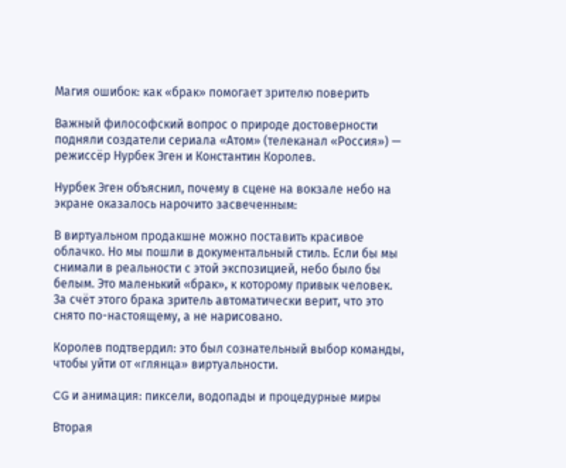Магия ошибок: как «брак» помогает зрителю поверить

Важный философский вопрос о природе достоверности подняли создатели сериала «Атом» (телеканал «Россия») — режиссёр Нурбек Эген и Константин Королев.

Нурбек Эген объяснил, почему в сцене на вокзале небо на экране оказалось нарочито засвеченным:

В виртуальном продакшне можно поставить красивое облачко. Но мы пошли в документальный стиль. Если бы мы снимали в реальности с этой экспозицией, небо было бы белым. Это маленький «брак», к которому привык человек. За счёт этого брака зритель автоматически верит, что это снято по-настоящему, а не нарисовано.

Королев подтвердил: это был сознательный выбор команды, чтобы уйти от «глянца» виртуальности.

CG и анимация: пиксели, водопады и процедурные миры

Вторая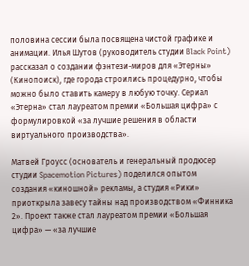половина сессии была посвящена чистой графике и анимации. Илья Шутов (руководитель студии Black Point) рассказал о создании фэнтези-миров для «Этерны» (Кинопоиск), где города строились процедурно, чтобы можно было ставить камеру в любую точку. Сериал «Этерна» стал лауреатом премии «Большая цифра» с формулировкой «за лучшие решения в области виртуального производства».

Матвей Гроусс (основатель и генеральный продюсер студии Spacemotion Pictures) поделился опытом создания «киношной» рекламы, а студия «Рики» приоткрыла завесу тайны над производством «Финника 2». Проект также стал лауреатом премии «Большая цифра» — «за лучшие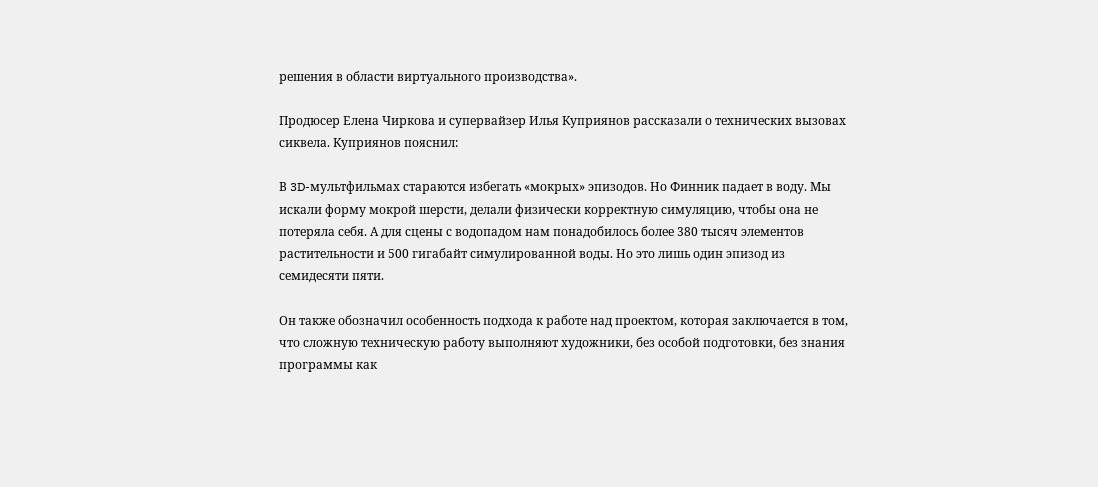решения в области виртуального производства».

Продюсер Елена Чиркова и супервайзер Илья Куприянов рассказали о технических вызовах сиквела. Куприянов пояснил:

В 3D-мультфильмах стараются избегать «мокрых» эпизодов. Но Финник падает в воду. Мы искали форму мокрой шерсти, делали физически корректную симуляцию, чтобы она не потеряла себя. А для сцены с водопадом нам понадобилось более 380 тысяч элементов растительности и 500 гигабайт симулированной воды. Но это лишь один эпизод из семидесяти пяти.

Он также обозначил особенность подхода к работе над проектом, которая заключается в том, что сложную техническую работу выполняют художники, без особой подготовки, без знания программы как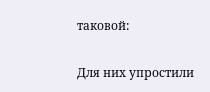таковой:

Для них упростили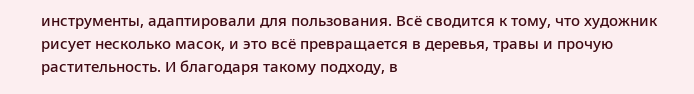инструменты, адаптировали для пользования. Всё сводится к тому, что художник рисует несколько масок, и это всё превращается в деревья, травы и прочую растительность. И благодаря такому подходу, в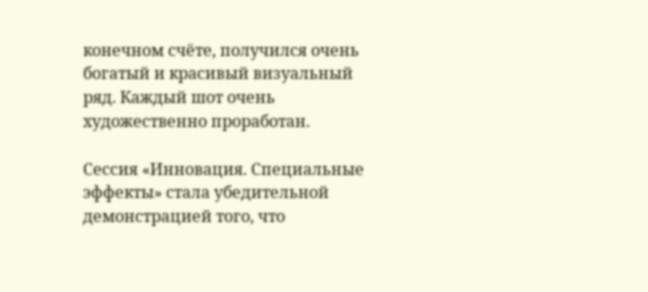конечном счёте, получился очень богатый и красивый визуальный ряд. Каждый шот очень художественно проработан.

Сессия «Инновация. Специальные эффекты» стала убедительной демонстрацией того, что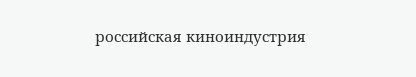российская киноиндустрия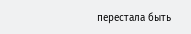перестала быть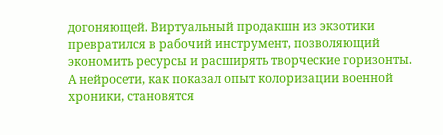догоняющей. Виртуальный продакшн из экзотики превратился в рабочий инструмент, позволяющий экономить ресурсы и расширять творческие горизонты. А нейросети, как показал опыт колоризации военной хроники, становятся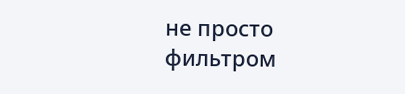не просто фильтром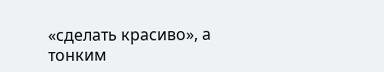«сделать красиво», а тонким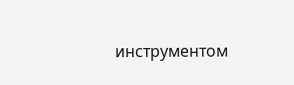инструментом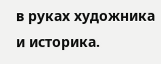в руках художника и историка.